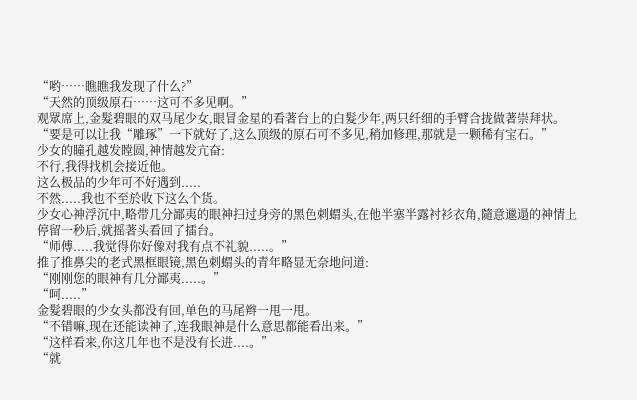“哟……瞧瞧我发现了什么?”
“天然的顶级原石……这可不多见啊。”
观眾席上,金髮碧眼的双马尾少女,眼冒金星的看著台上的白髮少年,两只纤细的手臂合拢做著崇拜状。
“要是可以让我“雕琢”一下就好了,这么顶级的原石可不多见,稍加修理,那就是一颗稀有宝石。”
少女的瞳孔越发瞠圆,神情越发亢奋:
不行,我得找机会接近他。
这么极品的少年可不好遇到.....
不然.....我也不至於收下这么个货。
少女心神浮沉中,略带几分鄙夷的眼神扫过身旁的黑色刺蝟头,在他半塞半露衬衫衣角,隨意邋遢的神情上停留一秒后,就摇著头看回了擂台。
“师傅.....我觉得你好像对我有点不礼貌.....。”
推了推鼻尖的老式黑框眼镜,黑色刺蝟头的青年略显无奈地问道:
“刚刚您的眼神有几分鄙夷.....。”
“呵.....”
金髮碧眼的少女头都没有回,单色的马尾辫一甩一甩。
“不错嘛,现在还能读神了,连我眼神是什么意思都能看出来。”
“这样看来,你这几年也不是没有长进....。”
“就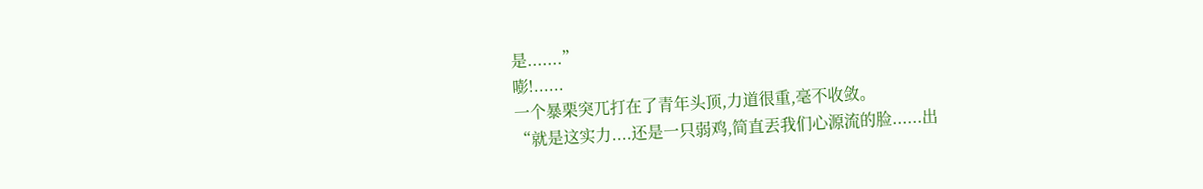是.......”
嘭!......
一个暴栗突兀打在了青年头顶,力道很重,毫不收敛。
“就是这实力....还是一只弱鸡,简直丟我们心源流的脸......出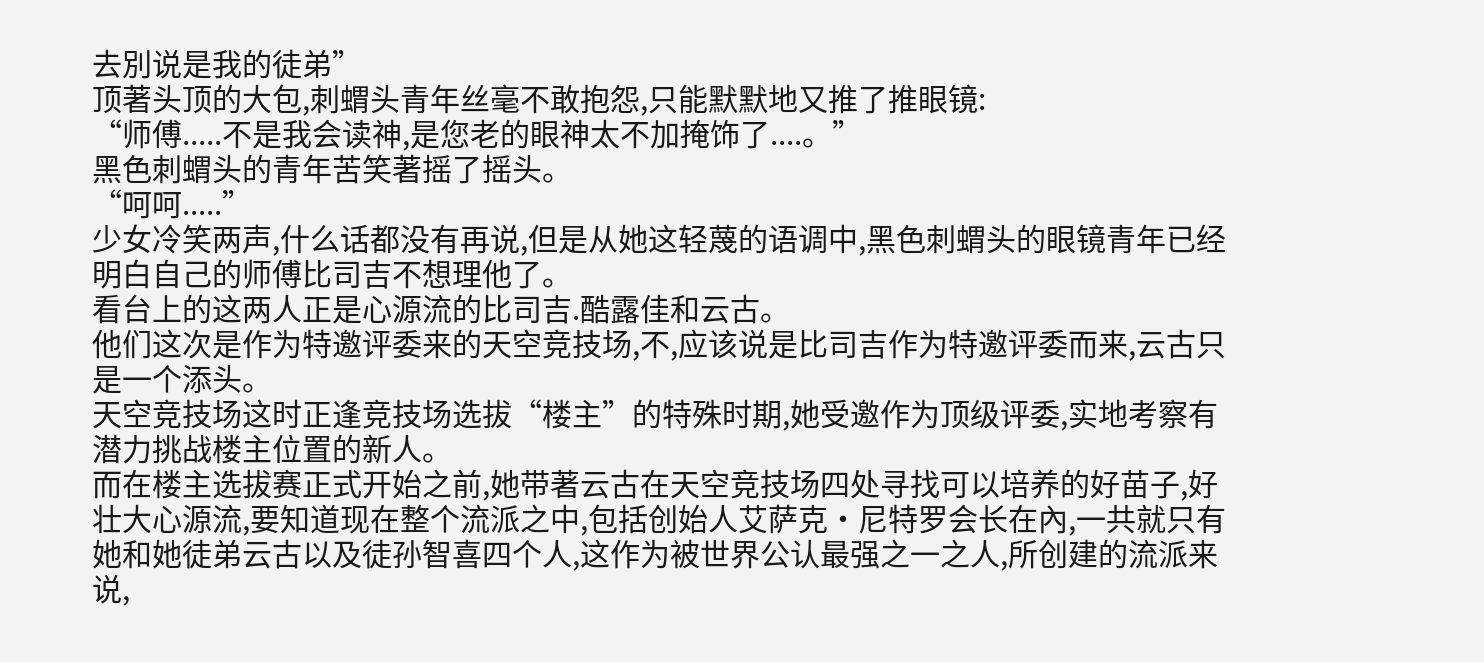去別说是我的徒弟”
顶著头顶的大包,刺蝟头青年丝毫不敢抱怨,只能默默地又推了推眼镜:
“师傅.....不是我会读神,是您老的眼神太不加掩饰了....。”
黑色刺蝟头的青年苦笑著摇了摇头。
“呵呵.....”
少女冷笑两声,什么话都没有再说,但是从她这轻蔑的语调中,黑色刺蝟头的眼镜青年已经明白自己的师傅比司吉不想理他了。
看台上的这两人正是心源流的比司吉.酷露佳和云古。
他们这次是作为特邀评委来的天空竞技场,不,应该说是比司吉作为特邀评委而来,云古只是一个添头。
天空竞技场这时正逢竞技场选拔“楼主”的特殊时期,她受邀作为顶级评委,实地考察有潜力挑战楼主位置的新人。
而在楼主选拔赛正式开始之前,她带著云古在天空竞技场四处寻找可以培养的好苗子,好壮大心源流,要知道现在整个流派之中,包括创始人艾萨克·尼特罗会长在內,一共就只有她和她徒弟云古以及徒孙智喜四个人,这作为被世界公认最强之一之人,所创建的流派来说,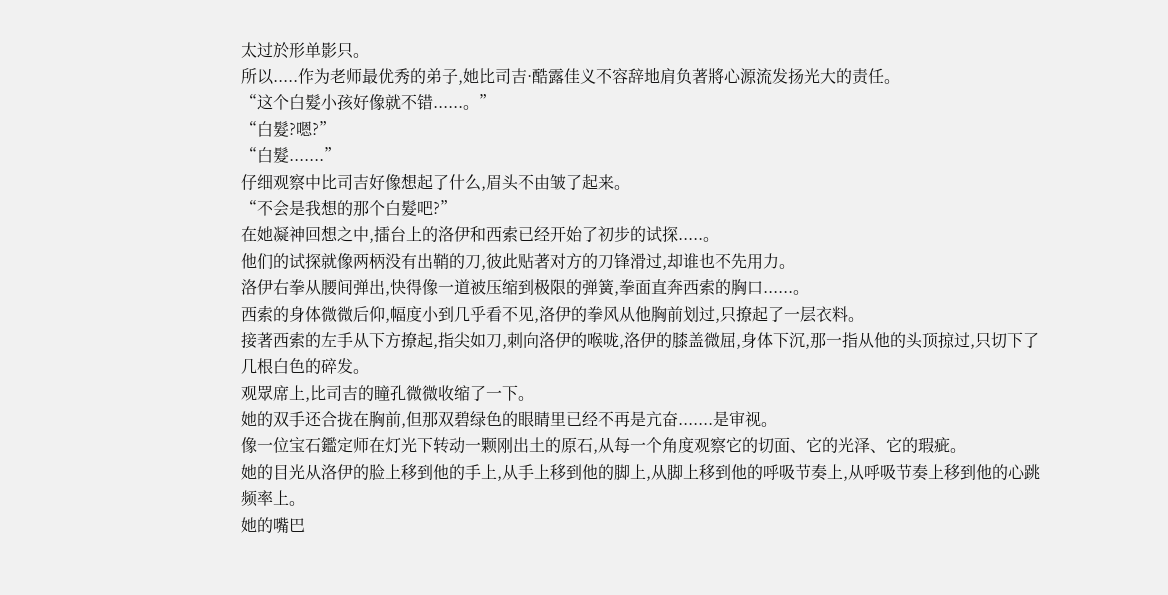太过於形单影只。
所以.....作为老师最优秀的弟子,她比司吉·酷露佳义不容辞地肩负著將心源流发扬光大的责任。
“这个白髮小孩好像就不错......。”
“白髮?嗯?”
“白髮.......”
仔细观察中比司吉好像想起了什么,眉头不由皱了起来。
“不会是我想的那个白髮吧?”
在她凝神回想之中,擂台上的洛伊和西索已经开始了初步的试探.....。
他们的试探就像两柄没有出鞘的刀,彼此贴著对方的刀锋滑过,却谁也不先用力。
洛伊右拳从腰间弹出,快得像一道被压缩到极限的弹簧,拳面直奔西索的胸口......。
西索的身体微微后仰,幅度小到几乎看不见,洛伊的拳风从他胸前划过,只撩起了一层衣料。
接著西索的左手从下方撩起,指尖如刀,刺向洛伊的喉咙,洛伊的膝盖微屈,身体下沉,那一指从他的头顶掠过,只切下了几根白色的碎发。
观眾席上,比司吉的瞳孔微微收缩了一下。
她的双手还合拢在胸前,但那双碧绿色的眼睛里已经不再是亢奋.......是审视。
像一位宝石鑑定师在灯光下转动一颗刚出土的原石,从每一个角度观察它的切面、它的光泽、它的瑕疵。
她的目光从洛伊的脸上移到他的手上,从手上移到他的脚上,从脚上移到他的呼吸节奏上,从呼吸节奏上移到他的心跳频率上。
她的嘴巴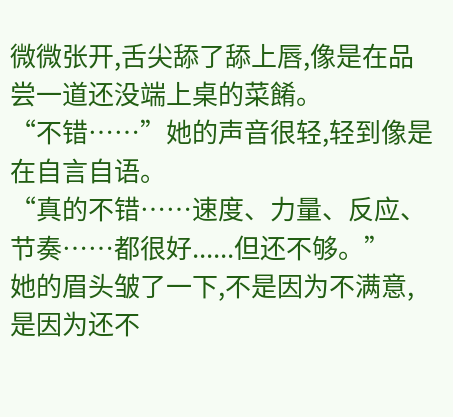微微张开,舌尖舔了舔上唇,像是在品尝一道还没端上桌的菜餚。
“不错……”她的声音很轻,轻到像是在自言自语。
“真的不错……速度、力量、反应、节奏……都很好......但还不够。”
她的眉头皱了一下,不是因为不满意,是因为还不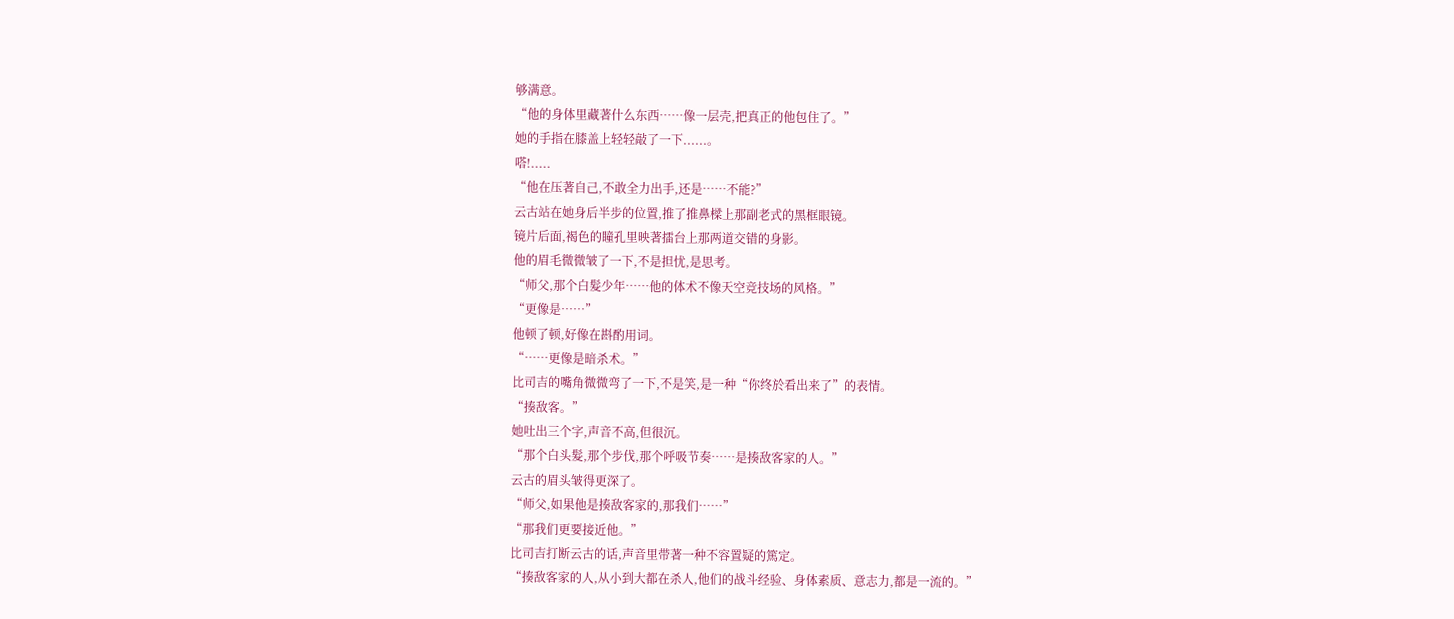够满意。
“他的身体里藏著什么东西……像一层壳,把真正的他包住了。”
她的手指在膝盖上轻轻敲了一下......。
嗒!.....
“他在压著自己,不敢全力出手,还是……不能?”
云古站在她身后半步的位置,推了推鼻樑上那副老式的黑框眼镜。
镜片后面,褐色的瞳孔里映著擂台上那两道交错的身影。
他的眉毛微微皱了一下,不是担忧,是思考。
“师父,那个白髮少年……他的体术不像天空竞技场的风格。”
“更像是……”
他顿了顿,好像在斟酌用词。
“……更像是暗杀术。”
比司吉的嘴角微微弯了一下,不是笑,是一种“你终於看出来了”的表情。
“揍敌客。”
她吐出三个字,声音不高,但很沉。
“那个白头髮,那个步伐,那个呼吸节奏……是揍敌客家的人。”
云古的眉头皱得更深了。
“师父,如果他是揍敌客家的,那我们……”
“那我们更要接近他。”
比司吉打断云古的话,声音里带著一种不容置疑的篤定。
“揍敌客家的人,从小到大都在杀人,他们的战斗经验、身体素质、意志力,都是一流的。”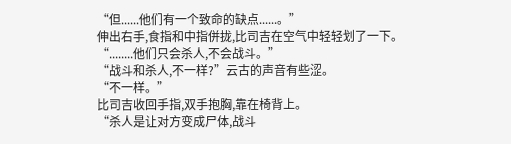“但......他们有一个致命的缺点......。”
伸出右手,食指和中指併拢,比司吉在空气中轻轻划了一下。
“........他们只会杀人,不会战斗。”
“战斗和杀人,不一样?”云古的声音有些涩。
“不一样。”
比司吉收回手指,双手抱胸,靠在椅背上。
“杀人是让对方变成尸体,战斗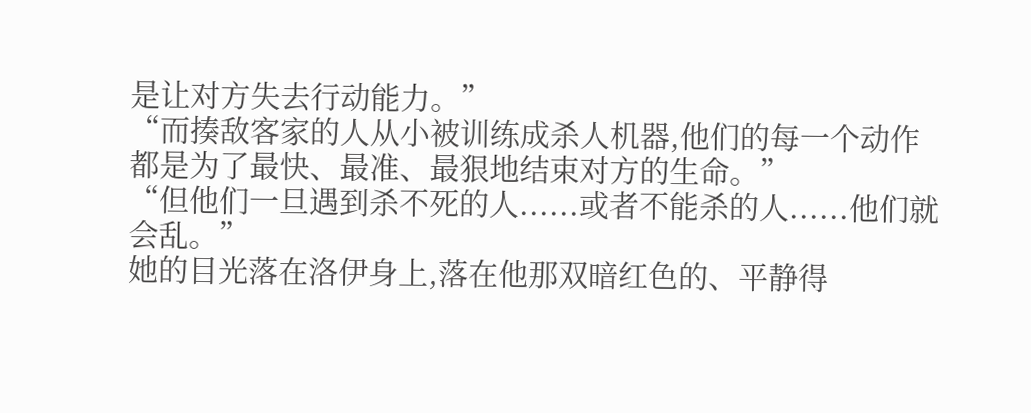是让对方失去行动能力。”
“而揍敌客家的人从小被训练成杀人机器,他们的每一个动作都是为了最快、最准、最狠地结束对方的生命。”
“但他们一旦遇到杀不死的人......或者不能杀的人......他们就会乱。”
她的目光落在洛伊身上,落在他那双暗红色的、平静得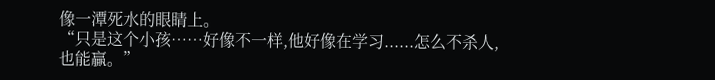像一潭死水的眼睛上。
“只是这个小孩……好像不一样,他好像在学习......怎么不杀人,也能贏。”